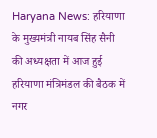Haryana News: हरियाणा के मुख्यमंत्री नायब सिंह सैनी की अध्यक्षता में आज हुई हरियाणा मंत्रिमंडल की बैठक में नगर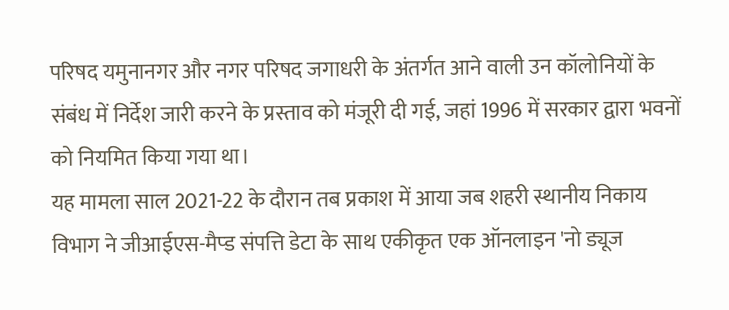परिषद यमुनानगर और नगर परिषद जगाधरी के अंतर्गत आने वाली उन कॉलोनियों के संबंध में निर्देश जारी करने के प्रस्ताव को मंजूरी दी गई, जहां 1996 में सरकार द्वारा भवनों को नियमित किया गया था।
यह मामला साल 2021-22 के दौरान तब प्रकाश में आया जब शहरी स्थानीय निकाय विभाग ने जीआईएस-मैप्ड संपत्ति डेटा के साथ एकीकृत एक ऑनलाइन 'नो ड्यूज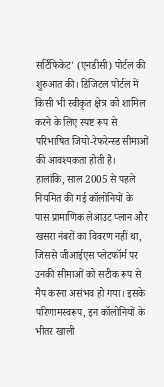सर्टिफिकेट' (एनडीसी) पोर्टल की शुरुआत की। डिजिटल पोर्टल में किसी भी स्वीकृत क्षेत्र को शामिल करने के लिए स्पष्ट रूप से परिभाषित जियो-रेफरेन्स्ड सीमाओं की आवश्यकता होती है।
हालांकि, साल 2005 से पहले नियमित की गई कॉलोनियों के पास प्रामाणिक लेआउट प्लान और खसरा नंबरों का विवरण नहीं था, जिससे जीआईएस प्लेटफॉर्म पर उनकी सीमाओं को सटीक रूप से मैप करना असंभव हो गया। इसके परिणामस्वरूप, इन कॉलोनियों के भीतर खाली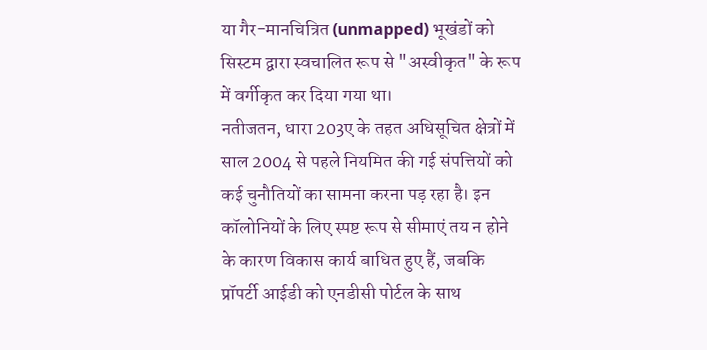या गैर-मानचित्रित (unmapped) भूखंडों को सिस्टम द्वारा स्वचालित रूप से "अस्वीकृत" के रूप में वर्गीकृत कर दिया गया था।
नतीजतन, धारा 203ए के तहत अधिसूचित क्षेत्रों में साल 2004 से पहले नियमित की गई संपत्तियों को कई चुनौतियों का सामना करना पड़ रहा है। इन कॉलोनियों के लिए स्पष्ट रूप से सीमाएं तय न होने के कारण विकास कार्य बाधित हुए हैं, जबकि प्रॉपर्टी आईडी को एनडीसी पोर्टल के साथ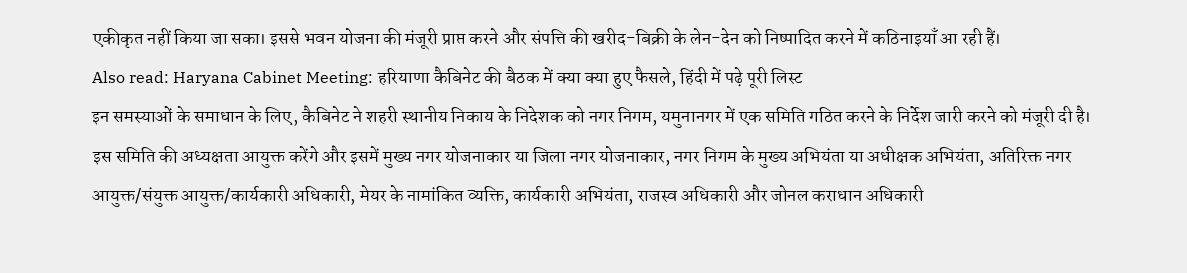एकीकृत नहीं किया जा सका। इससे भवन योजना की मंजूरी प्राप्त करने और संपत्ति की खरीद-बिक्री के लेन-देन को निष्पादित करने में कठिनाइयाँ आ रही हैं।
Also read: Haryana Cabinet Meeting: हरियाणा कैबिनेट की बैठक में क्या क्या हुए फैसले, हिंदी में पढ़े पूरी लिस्ट
इन समस्याओं के समाधान के लिए, कैबिनेट ने शहरी स्थानीय निकाय के निदेशक को नगर निगम, यमुनानगर में एक समिति गठित करने के निर्देश जारी करने को मंजूरी दी है। इस समिति की अध्यक्षता आयुक्त करेंगे और इसमें मुख्य नगर योजनाकार या जिला नगर योजनाकार, नगर निगम के मुख्य अभियंता या अधीक्षक अभियंता, अतिरिक्त नगर आयुक्त/संयुक्त आयुक्त/कार्यकारी अधिकारी, मेयर के नामांकित व्यक्ति, कार्यकारी अभियंता, राजस्व अधिकारी और जोनल कराधान अधिकारी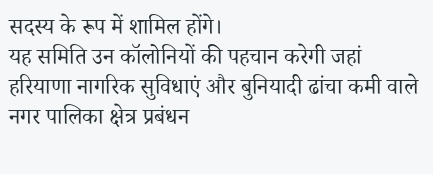सदस्य के रूप में शामिल होंगे।
यह समिति उन कॉलोनियों की पहचान करेगी जहां हरियाणा नागरिक सुविधाएं और बुनियादी ढांचा कमी वाले नगर पालिका क्षेत्र प्रबंधन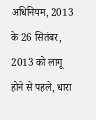अधिनियम, 2013 के 26 सितंबर, 2013 को लागू होने से पहले, धारा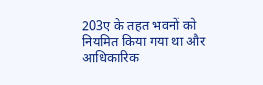203ए के तहत भवनों को नियमित किया गया था और आधिकारिक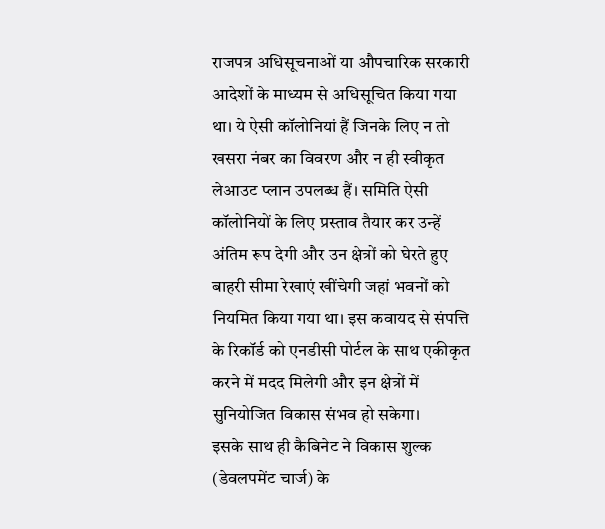राजपत्र अधिसूचनाओं या औपचारिक सरकारी आदेशों के माध्यम से अधिसूचित किया गया था। ये ऐसी कॉलोनियां हैं जिनके लिए न तो खसरा नंबर का विवरण और न ही स्वीकृत लेआउट प्लान उपलब्ध हैं। समिति ऐसी कॉलोनियों के लिए प्रस्ताव तैयार कर उन्हें अंतिम रूप देगी और उन क्षेत्रों को घेरते हुए बाहरी सीमा रेखाएं खींचेगी जहां भवनों को नियमित किया गया था। इस कवायद से संपत्ति के रिकॉर्ड को एनडीसी पोर्टल के साथ एकीकृत करने में मदद मिलेगी और इन क्षेत्रों में सुनियोजित विकास संभव हो सकेगा।
इसके साथ ही कैबिनेट ने विकास शुल्क (डेवलपमेंट चार्ज) के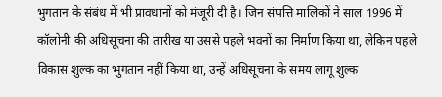भुगतान के संबंध में भी प्रावधानों को मंजूरी दी है। जिन संपत्ति मालिकों ने साल 1996 में कॉलोनी की अधिसूचना की तारीख या उससे पहले भवनों का निर्माण किया था, लेकिन पहले विकास शुल्क का भुगतान नहीं किया था, उन्हें अधिसूचना के समय लागू शुल्क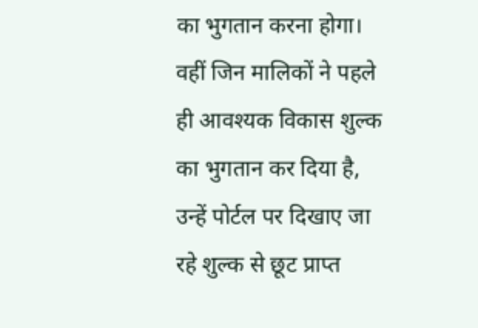का भुगतान करना होगा। वहीं जिन मालिकों ने पहले ही आवश्यक विकास शुल्क का भुगतान कर दिया है, उन्हें पोर्टल पर दिखाए जा रहे शुल्क से छूट प्राप्त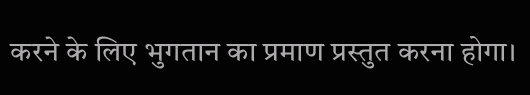करने के लिए भुगतान का प्रमाण प्रस्तुत करना होगा।